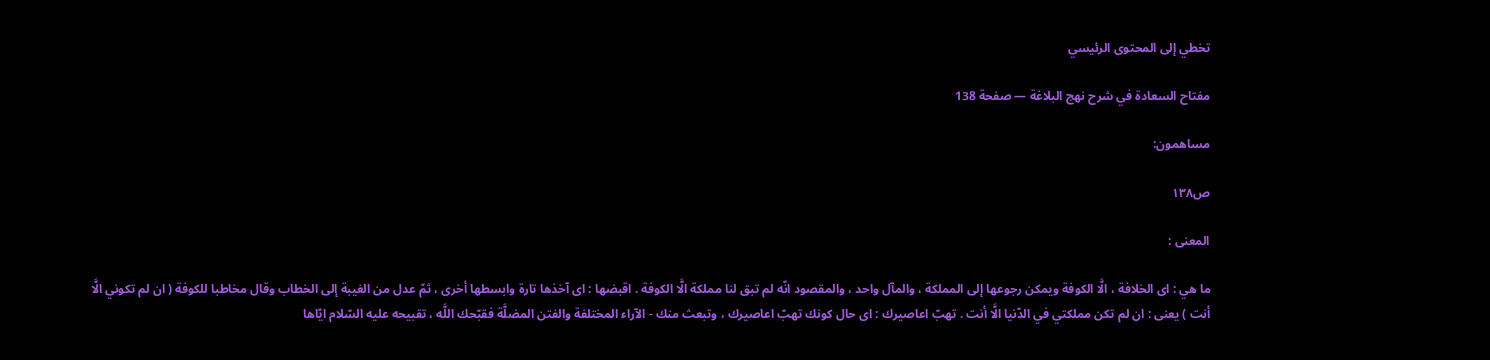تخطي إلى المحتوى الرئيسي

مفتاح السعادة في شرح نهج البلاغة — صفحة 138

مساهمون:

ص١٣٨

المعنى :

ما هي : اى الخلافة ، الَّا الكوفة ويمكن رجوعها إلى المملكة ، والمآل واحد ، والمقصود انّه لم تبق لنا مملكة الَّا الكوفة . اقبضها : اى آخذها تارة وابسطها أخرى ، ثمّ عدل من الغيبة إلى الخطاب وقال مخاطبا للكوفة ( ان لم تكوني الَّا أنت ) يعنى : ان لم تكن مملكتي في الدّنيا الَّا أنت . تهبّ اعاصيرك : اى حال كونك تهبّ اعاصيرك ، وتبعث منك - الآراء المختلفة والفتن المضلَّة فقبّحك اللَّه ، تقبيحه عليه السّلام ايّاها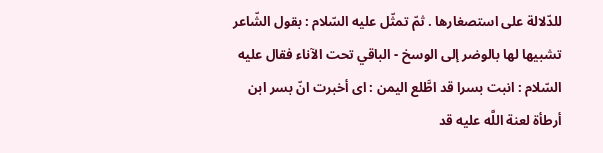للدّلالة على استصغارها . ثمّ تمثّل عليه السّلام : بقول الشّاعر تشبيها لها بالوضر إلى الوسخ - الباقي تحت الآناء فقال عليه السّلام : انبت بسرا قد اطَّلع اليمن : اى أخبرت انّ بسر ابن أرطأة لعنة اللَّه عليه قد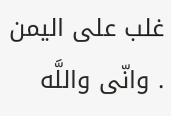غلب على اليمن . وانّى واللَّه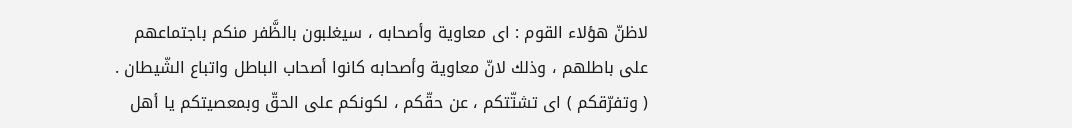لاظنّ هؤلاء القوم : اى معاوية وأصحابه ، سيغلبون بالظَّفر منكم باجتماعهم على باطلهم ، وذلك لانّ معاوية وأصحابه كانوا أصحاب الباطل واتباع الشّيطان . ( وتفرّقكم ) اى تشتّتكم ، عن حقّكم ، لكونكم على الحقّ وبمعصيتكم يا أهل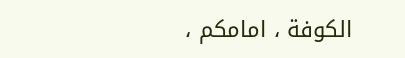الكوفة ، امامكم ،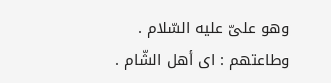وهو علىّ عليه السّلام . وطاعتهم : اى أهل الشّام .